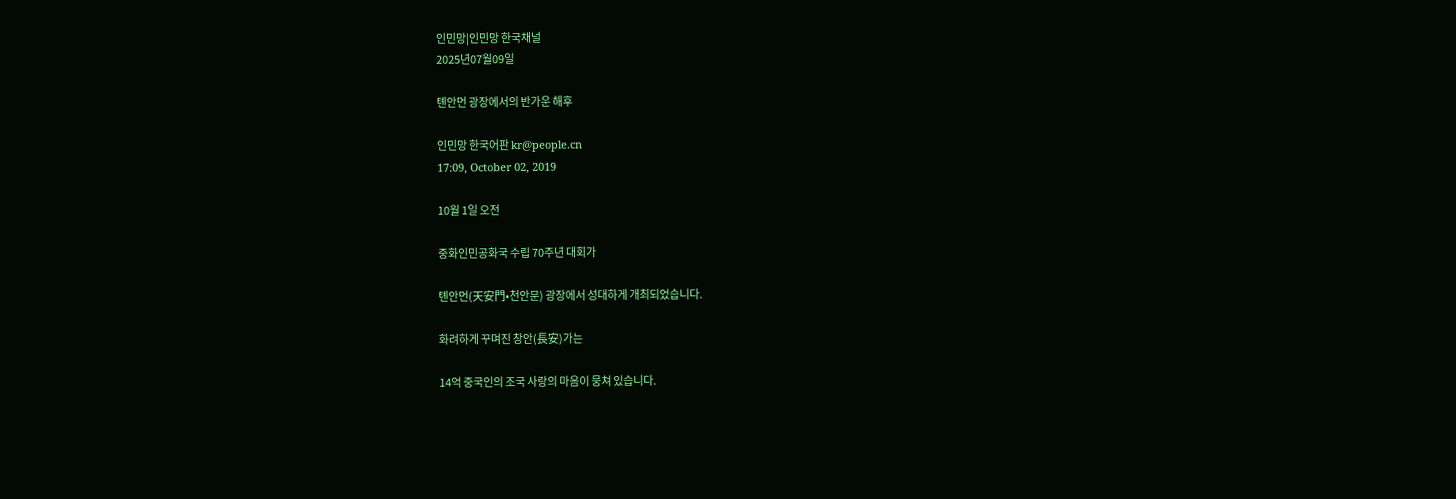인민망|인민망 한국채널
2025년07월09일

톈안먼 광장에서의 반가운 해후

인민망 한국어판 kr@people.cn
17:09, October 02, 2019

10월 1일 오전

중화인민공화국 수립 70주년 대회가

톈안먼(天安門•천안문) 광장에서 성대하게 개최되었습니다.

화려하게 꾸며진 창안(長安)가는

14억 중국인의 조국 사랑의 마음이 뭉쳐 있습니다.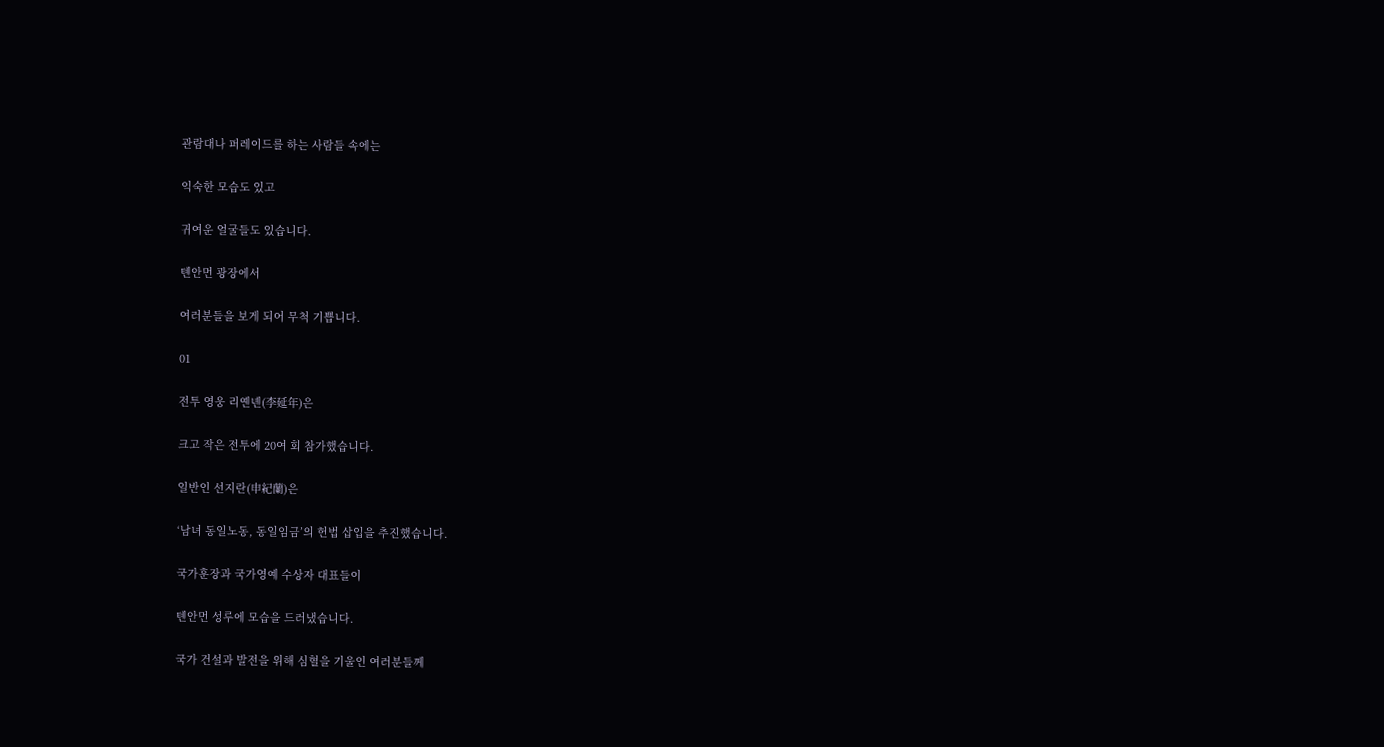관람대나 퍼레이드를 하는 사람들 속에는

익숙한 모습도 있고

귀여운 얼굴들도 있습니다.

톈안먼 광장에서

여러분들을 보게 되어 무척 기쁩니다.

01

전투 영웅 리옌녠(李延年)은

크고 작은 전투에 20여 회 참가했습니다.

일반인 선지란(申紀蘭)은

‘남녀 동일노동, 동일임금’의 헌법 삽입을 추진했습니다.

국가훈장과 국가영예 수상자 대표들이

톈안먼 성루에 모습을 드러냈습니다.

국가 건설과 발전을 위해 심혈을 기울인 여러분들께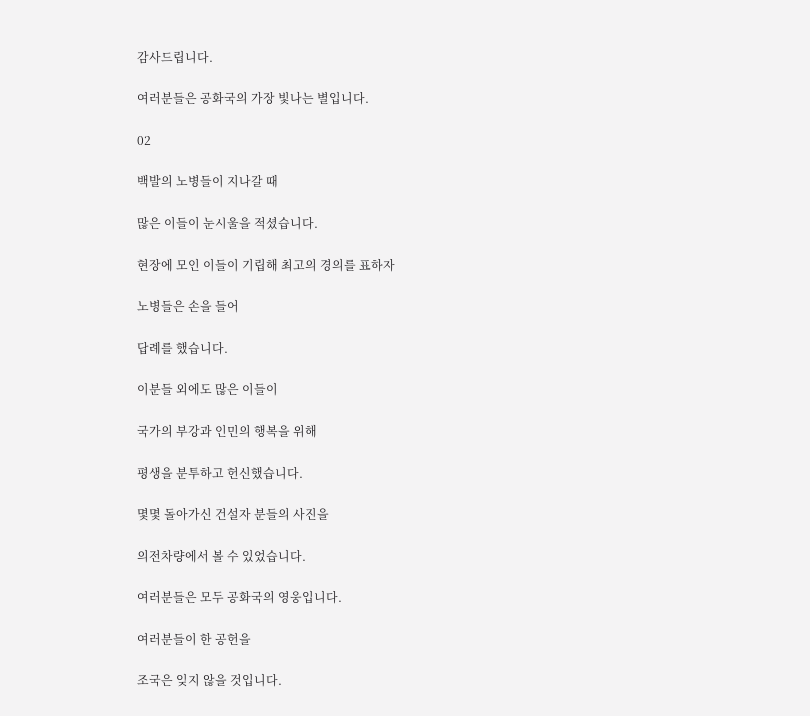감사드립니다.

여러분들은 공화국의 가장 빛나는 별입니다.

02

백발의 노병들이 지나갈 때

많은 이들이 눈시울을 적셨습니다.

현장에 모인 이들이 기립해 최고의 경의를 표하자

노병들은 손을 들어

답례를 했습니다.

이분들 외에도 많은 이들이

국가의 부강과 인민의 행복을 위해

평생을 분투하고 헌신했습니다.

몇몇 돌아가신 건설자 분들의 사진을

의전차량에서 볼 수 있었습니다.

여러분들은 모두 공화국의 영웅입니다.

여러분들이 한 공헌을

조국은 잊지 않을 것입니다.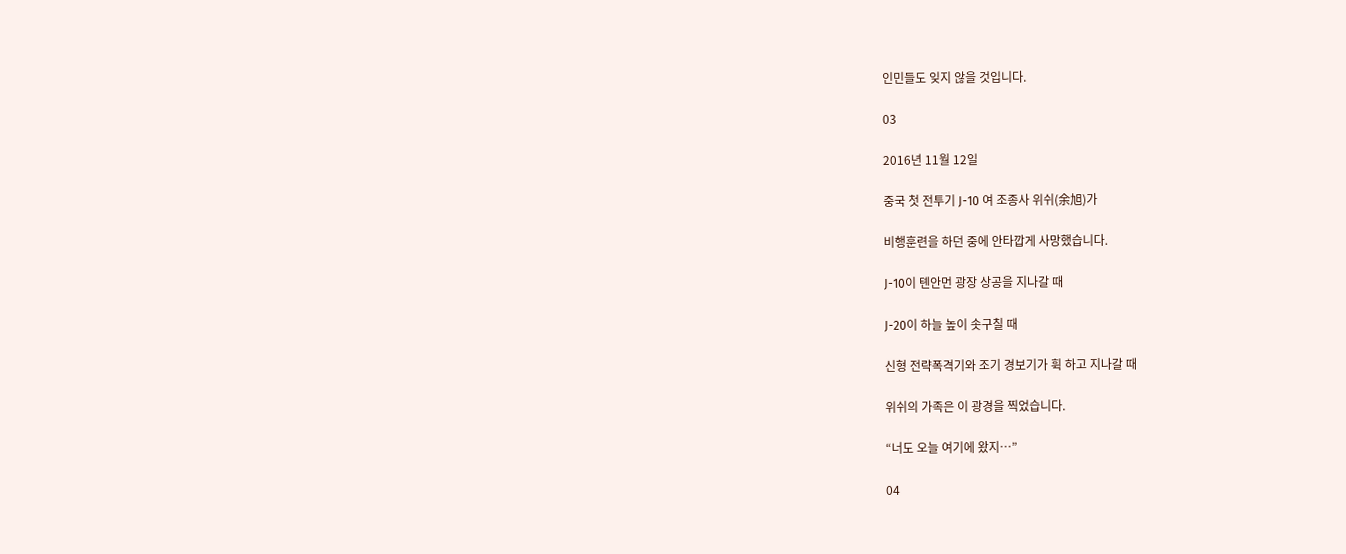인민들도 잊지 않을 것입니다.

03

2016년 11월 12일

중국 첫 전투기 J-10 여 조종사 위쉬(余旭)가

비행훈련을 하던 중에 안타깝게 사망했습니다.

J-10이 톈안먼 광장 상공을 지나갈 때

J-20이 하늘 높이 솟구칠 때

신형 전략폭격기와 조기 경보기가 휙 하고 지나갈 때

위쉬의 가족은 이 광경을 찍었습니다.

“너도 오늘 여기에 왔지…”

04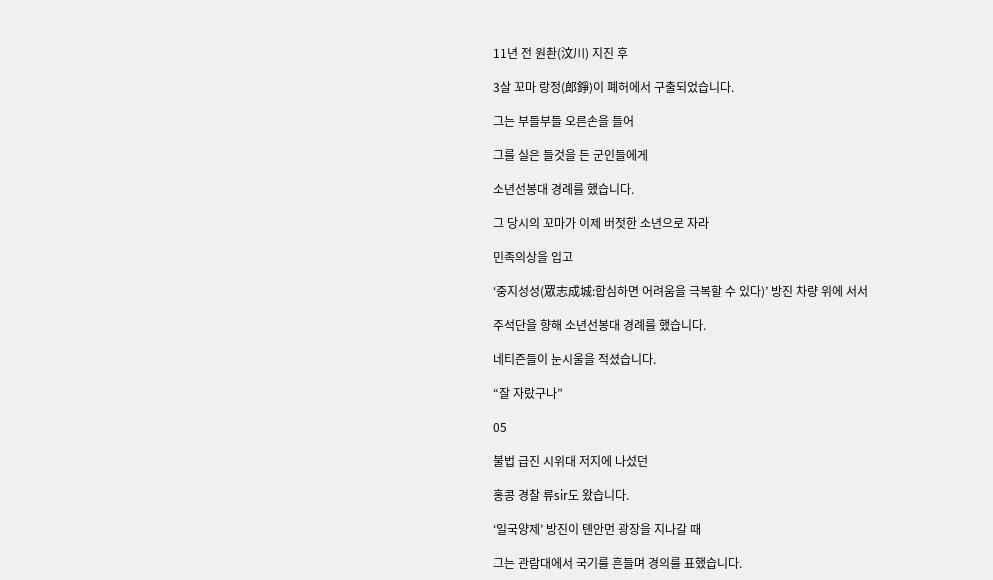11년 전 원촨(汶川) 지진 후

3살 꼬마 랑정(郎錚)이 폐허에서 구출되었습니다.

그는 부들부들 오른손을 들어

그를 실은 들것을 든 군인들에게

소년선봉대 경례를 했습니다.

그 당시의 꼬마가 이제 버젓한 소년으로 자라

민족의상을 입고

‘중지성성(眾志成城:합심하면 어려움을 극복할 수 있다)’ 방진 차량 위에 서서

주석단을 향해 소년선봉대 경례를 했습니다.

네티즌들이 눈시울을 적셨습니다.

“잘 자랐구나”

05

불법 급진 시위대 저지에 나섰던

홍콩 경찰 류sir도 왔습니다.

‘일국양제’ 방진이 톈안먼 광장을 지나갈 때

그는 관람대에서 국기를 흔들며 경의를 표했습니다.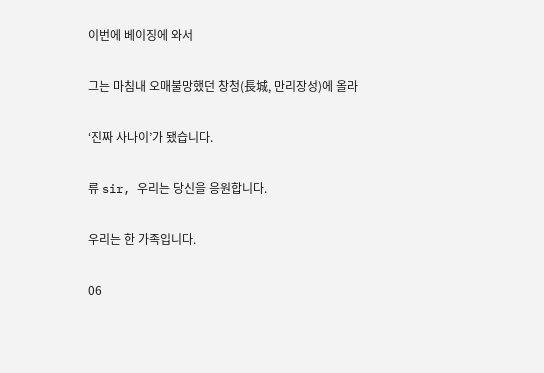이번에 베이징에 와서

그는 마침내 오매불망했던 창청(長城, 만리장성)에 올라

‘진짜 사나이’가 됐습니다.

류 sir, 우리는 당신을 응원합니다.

우리는 한 가족입니다.

06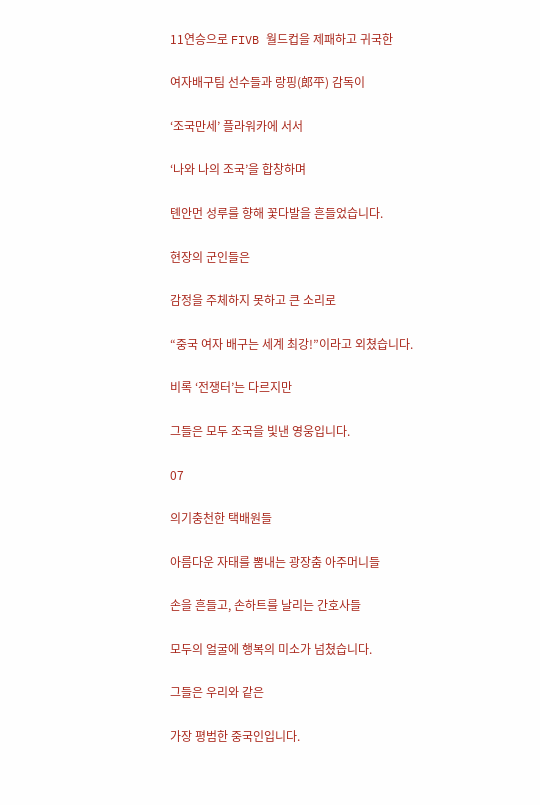11연승으로 FIVB 월드컵을 제패하고 귀국한

여자배구팀 선수들과 랑핑(郎平) 감독이

‘조국만세’ 플라워카에 서서

‘나와 나의 조국’을 합창하며

톈안먼 성루를 향해 꽃다발을 흔들었습니다.

현장의 군인들은

감정을 주체하지 못하고 큰 소리로

“중국 여자 배구는 세계 최강!”이라고 외쳤습니다.

비록 ‘전쟁터’는 다르지만

그들은 모두 조국을 빛낸 영웅입니다.

07

의기충천한 택배원들

아름다운 자태를 뽐내는 광장춤 아주머니들

손을 흔들고, 손하트를 날리는 간호사들

모두의 얼굴에 행복의 미소가 넘쳤습니다.

그들은 우리와 같은

가장 평범한 중국인입니다.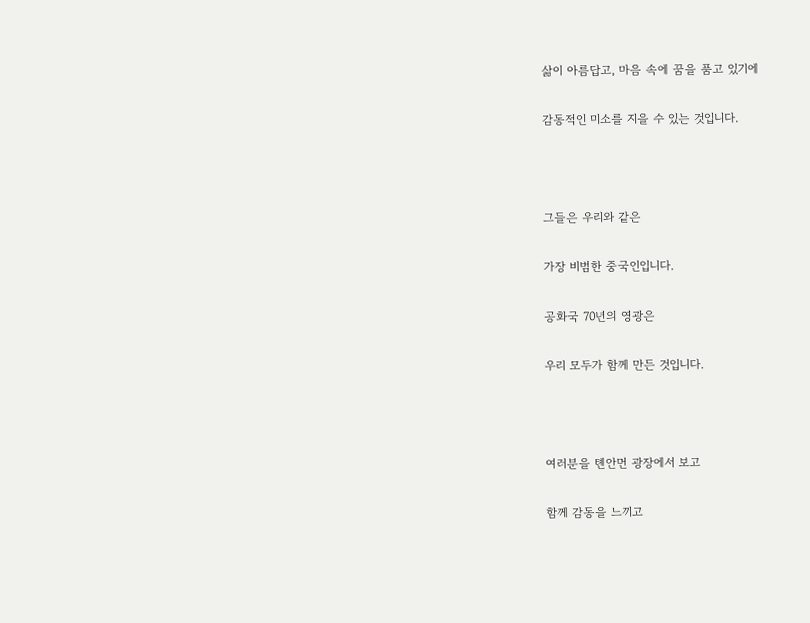삶이 아름답고, 마음 속에 꿈을 품고 있기에

감동적인 미소를 지을 수 있는 것입니다.



그들은 우리와 같은

가장 비범한 중국인입니다.

공화국 70년의 영광은

우리 모두가 함께 만든 것입니다.



여러분을 톈안먼 광장에서 보고

함께 감동을 느끼고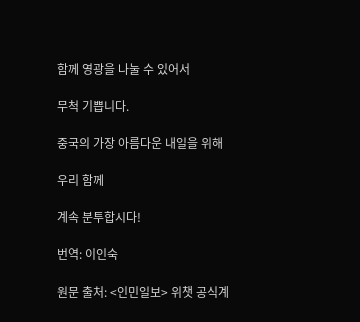함께 영광을 나눌 수 있어서

무척 기쁩니다.

중국의 가장 아름다운 내일을 위해

우리 함께

계속 분투합시다!

번역: 이인숙

원문 출처: <인민일보> 위챗 공식계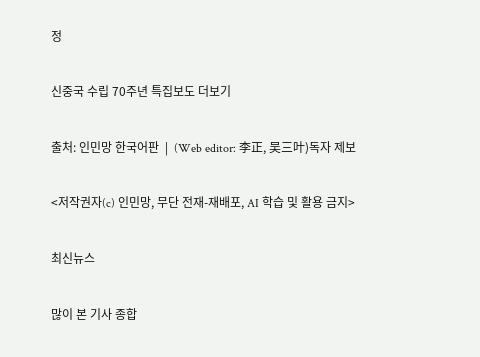정

신중국 수립 70주년 특집보도 더보기

출처: 인민망 한국어판  |  (Web editor: 李正, 吴三叶)독자 제보

<저작권자(c) 인민망, 무단 전재-재배포, AI 학습 및 활용 금지>

최신뉴스

많이 본 기사 종합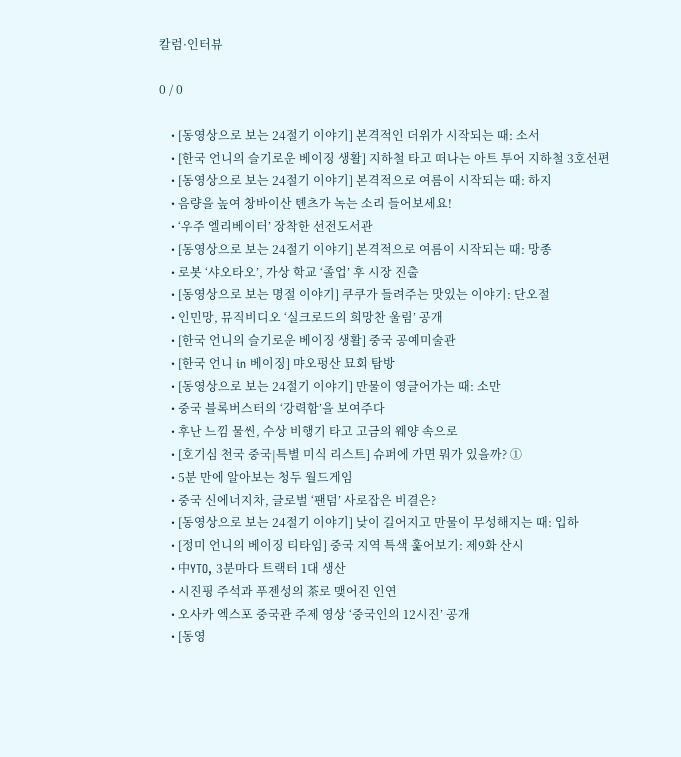칼럼·인터뷰

0 / 0

    • [동영상으로 보는 24절기 이야기] 본격적인 더위가 시작되는 때: 소서
    • [한국 언니의 슬기로운 베이징 생활] 지하철 타고 떠나는 아트 투어 지하철 3호선편
    • [동영상으로 보는 24절기 이야기] 본격적으로 여름이 시작되는 때: 하지
    • 음량을 높여 창바이산 톈츠가 녹는 소리 들어보세요!
    • ‘우주 엘리베이터’ 장착한 선전도서관
    • [동영상으로 보는 24절기 이야기] 본격적으로 여름이 시작되는 때: 망종
    • 로봇 ‘샤오타오’, 가상 학교 ‘졸업’ 후 시장 진출
    • [동영상으로 보는 명절 이야기] 쿠쿠가 들려주는 맛있는 이야기: 단오절
    • 인민망, 뮤직비디오 ‘실크로드의 희망찬 울림’ 공개
    • [한국 언니의 슬기로운 베이징 생활] 중국 공예미술관
    • [한국 언니 in 베이징] 먀오펑산 묘회 탐방
    • [동영상으로 보는 24절기 이야기] 만물이 영글어가는 때: 소만
    • 중국 블록버스터의 ‘강력함’을 보여주다
    • 후난 느낌 물씬, 수상 비행기 타고 고금의 웨양 속으로
    • [호기심 천국 중국|특별 미식 리스트] 슈퍼에 가면 뭐가 있을까? ①
    • 5분 만에 알아보는 청두 월드게임
    • 중국 신에너지차, 글로벌 ‘팬덤’ 사로잡은 비결은?
    • [동영상으로 보는 24절기 이야기] 낮이 길어지고 만물이 무성해지는 때: 입하
    • [정미 언니의 베이징 티타임] 중국 지역 특색 훑어보기: 제9화 산시
    • 中YTO, 3분마다 트랙터 1대 생산
    • 시진핑 주석과 푸젠성의 茶로 맺어진 인연
    • 오사카 엑스포 중국관 주제 영상 ‘중국인의 12시진’ 공개
    • [동영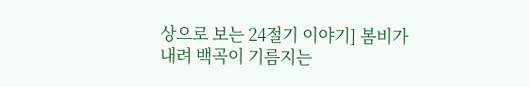상으로 보는 24절기 이야기] 봄비가 내려 백곡이 기름지는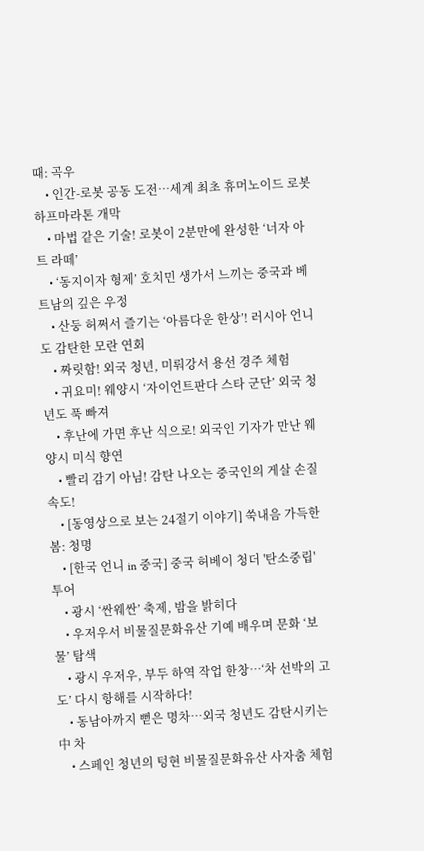때: 곡우
    • 인간-로봇 공동 도전…세계 최초 휴머노이드 로봇 하프마라톤 개막
    • 마법 같은 기술! 로봇이 2분만에 완성한 ‘너자 아트 라떼’
    • ‘동지이자 형제’ 호치민 생가서 느끼는 중국과 베트남의 깊은 우정
    • 산둥 허쩌서 즐기는 ‘아름다운 한상’! 러시아 언니도 감탄한 모란 연회
    • 짜릿함! 외국 청년, 미뤄강서 용선 경주 체험
    • 귀요미! 웨양시 ‘자이언트판다 스타 군단’ 외국 청년도 푹 빠져
    • 후난에 가면 후난 식으로! 외국인 기자가 만난 웨양시 미식 향연
    • 빨리 감기 아님! 감탄 나오는 중국인의 게살 손질 속도!
    • [동영상으로 보는 24절기 이야기] 쑥내음 가득한 봄: 청명
    • [한국 언니 in 중국] 중국 허베이 청더 '탄소중립' 투어
    • 광시 ‘싼웨싼’ 축제, 밤을 밝히다
    • 우저우서 비물질문화유산 기예 배우며 문화 ‘보물’ 탐색
    • 광시 우저우, 부두 하역 작업 한창…‘차 선박의 고도’ 다시 항해를 시작하다!
    • 동남아까지 뻗은 명차…외국 청년도 감탄시키는 中 차
    • 스페인 청년의 텅현 비물질문화유산 사자춤 체험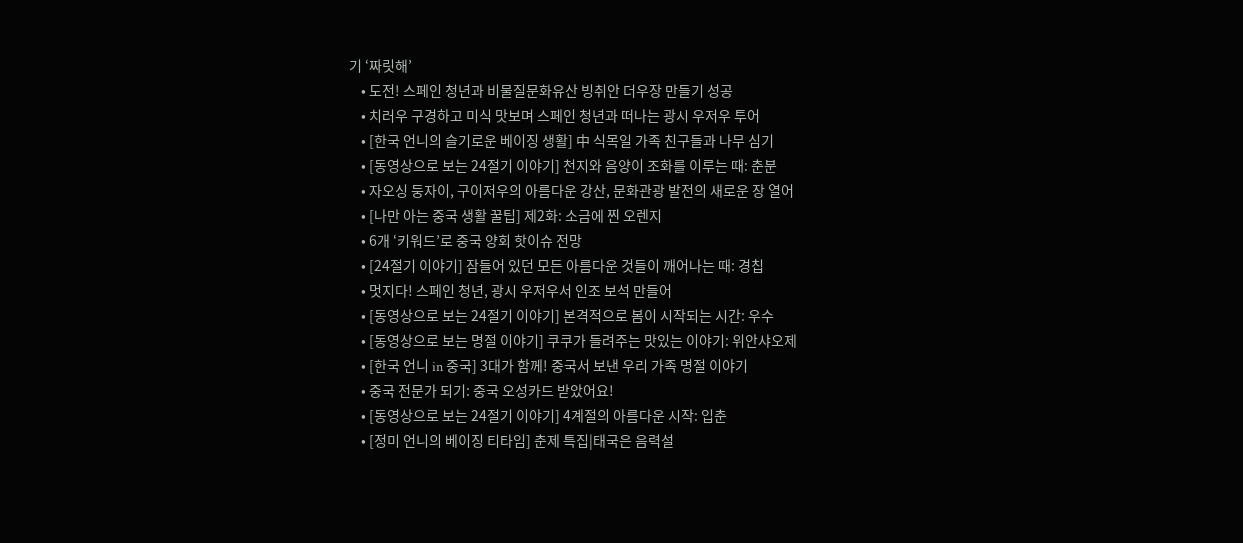기 ‘짜릿해’
    • 도전! 스페인 청년과 비물질문화유산 빙취안 더우장 만들기 성공
    • 치러우 구경하고 미식 맛보며 스페인 청년과 떠나는 광시 우저우 투어
    • [한국 언니의 슬기로운 베이징 생활] 中 식목일 가족 친구들과 나무 심기
    • [동영상으로 보는 24절기 이야기] 천지와 음양이 조화를 이루는 때: 춘분
    • 자오싱 둥자이, 구이저우의 아름다운 강산, 문화관광 발전의 새로운 장 열어
    • [나만 아는 중국 생활 꿀팁] 제2화: 소금에 찐 오렌지
    • 6개 ‘키워드’로 중국 양회 핫이슈 전망
    • [24절기 이야기] 잠들어 있던 모든 아름다운 것들이 깨어나는 때: 경칩
    • 멋지다! 스페인 청년, 광시 우저우서 인조 보석 만들어
    • [동영상으로 보는 24절기 이야기] 본격적으로 봄이 시작되는 시간: 우수
    • [동영상으로 보는 명절 이야기] 쿠쿠가 들려주는 맛있는 이야기: 위안샤오제
    • [한국 언니 in 중국] 3대가 함께! 중국서 보낸 우리 가족 명절 이야기
    • 중국 전문가 되기: 중국 오성카드 받았어요!
    • [동영상으로 보는 24절기 이야기] 4계절의 아름다운 시작: 입춘
    • [정미 언니의 베이징 티타임] 춘제 특집|태국은 음력설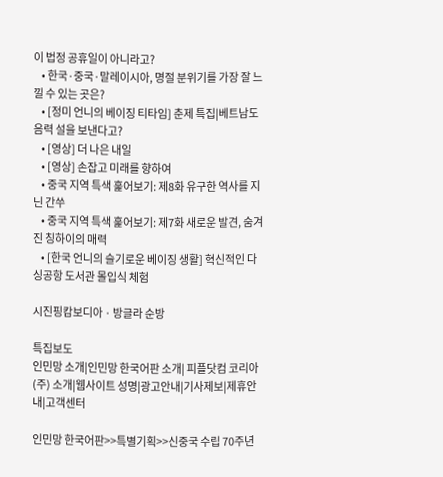이 법정 공휴일이 아니라고?
    • 한국·중국·말레이시아, 명절 분위기를 가장 잘 느낄 수 있는 곳은?
    • [정미 언니의 베이징 티타임] 춘제 특집|베트남도 음력 설을 보낸다고?
    • [영상] 더 나은 내일
    • [영상] 손잡고 미래를 향하여
    • 중국 지역 특색 훑어보기: 제8화 유구한 역사를 지닌 간쑤
    • 중국 지역 특색 훑어보기: 제7화 새로운 발견, 숨겨진 칭하이의 매력
    • [한국 언니의 슬기로운 베이징 생활] 혁신적인 다싱공항 도서관 몰입식 체험

시진핑캄보디아 · 방글라 순방

특집보도
인민망 소개|인민망 한국어판 소개| 피플닷컴 코리아(주) 소개|웹사이트 성명|광고안내|기사제보|제휴안내|고객센터

인민망 한국어판>>특별기획>>신중국 수립 70주년